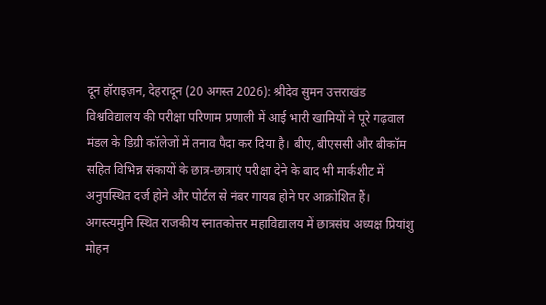दून हॉराइज़न, देहरादून (20 अगस्त 2026): श्रीदेव सुमन उत्तराखंड विश्वविद्यालय की परीक्षा परिणाम प्रणाली में आई भारी खामियों ने पूरे गढ़वाल मंडल के डिग्री कॉलेजों में तनाव पैदा कर दिया है। बीए, बीएससी और बीकॉम सहित विभिन्न संकायों के छात्र-छात्राएं परीक्षा देने के बाद भी मार्कशीट में अनुपस्थित दर्ज होने और पोर्टल से नंबर गायब होने पर आक्रोशित हैं।
अगस्त्यमुनि स्थित राजकीय स्नातकोत्तर महाविद्यालय में छात्रसंघ अध्यक्ष प्रियांशु मोहन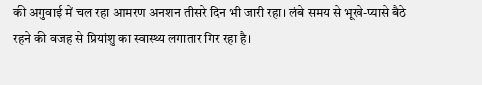की अगुवाई में चल रहा आमरण अनशन तीसरे दिन भी जारी रहा। लंबे समय से भूखे-प्यासे बैठे रहने की वजह से प्रियांशु का स्वास्थ्य लगातार गिर रहा है।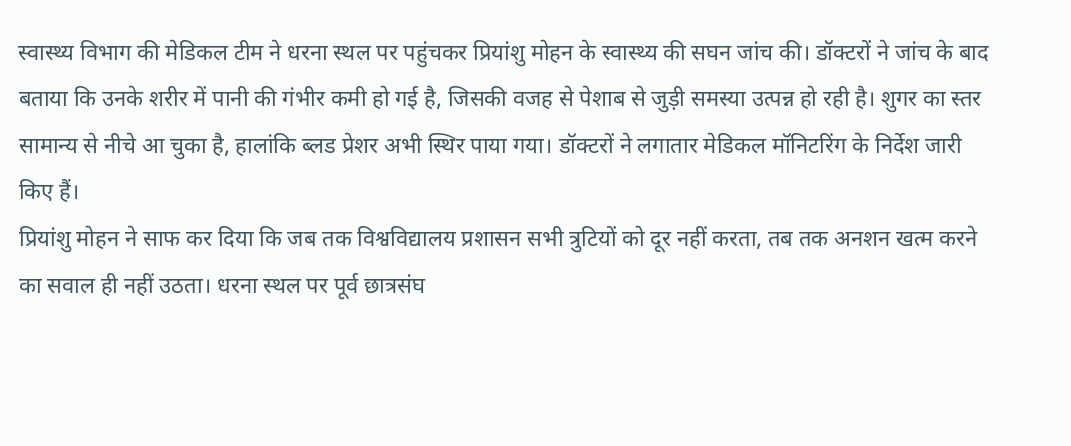स्वास्थ्य विभाग की मेडिकल टीम ने धरना स्थल पर पहुंचकर प्रियांशु मोहन के स्वास्थ्य की सघन जांच की। डॉक्टरों ने जांच के बाद बताया कि उनके शरीर में पानी की गंभीर कमी हो गई है, जिसकी वजह से पेशाब से जुड़ी समस्या उत्पन्न हो रही है। शुगर का स्तर सामान्य से नीचे आ चुका है, हालांकि ब्लड प्रेशर अभी स्थिर पाया गया। डॉक्टरों ने लगातार मेडिकल मॉनिटरिंग के निर्देश जारी किए हैं।
प्रियांशु मोहन ने साफ कर दिया कि जब तक विश्वविद्यालय प्रशासन सभी त्रुटियों को दूर नहीं करता, तब तक अनशन खत्म करने का सवाल ही नहीं उठता। धरना स्थल पर पूर्व छात्रसंघ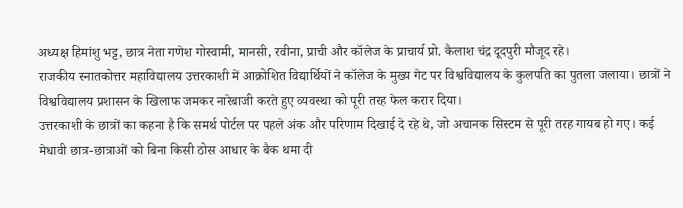अध्यक्ष हिमांशु भट्ट, छात्र नेता गणेश गोस्वामी, मानसी, रवीना, प्राची और कॉलेज के प्राचार्य प्रो. कैलाश चंद्र दूदपुरी मौजूद रहे।
राजकीय स्नातकोत्तर महाविद्यालय उत्तरकाशी में आक्रोशित विद्यार्थियों ने कॉलेज के मुख्य गेट पर विश्वविद्यालय के कुलपति का पुतला जलाया। छात्रों ने विश्वविद्यालय प्रशासन के खिलाफ जमकर नारेबाजी करते हुए व्यवस्था को पूरी तरह फेल करार दिया।
उत्तरकाशी के छात्रों का कहना है कि समर्थ पोर्टल पर पहले अंक और परिणाम दिखाई दे रहे थे, जो अचानक सिस्टम से पूरी तरह गायब हो गए। कई मेधावी छात्र-छात्राओं को बिना किसी ठोस आधार के बैक थमा दी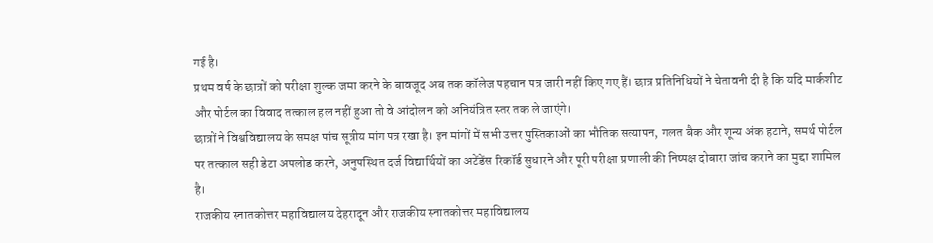गई है।
प्रथम वर्ष के छात्रों को परीक्षा शुल्क जमा करने के बावजूद अब तक कॉलेज पहचान पत्र जारी नहीं किए गए हैं। छात्र प्रतिनिधियों ने चेतावनी दी है कि यदि मार्कशीट और पोर्टल का विवाद तत्काल हल नहीं हुआ तो वे आंदोलन को अनियंत्रित स्तर तक ले जाएंगे।
छात्रों ने विश्वविद्यालय के समक्ष पांच सूत्रीय मांग पत्र रखा है। इन मांगों में सभी उत्तर पुस्तिकाओं का भौतिक सत्यापन, गलत बैक और शून्य अंक हटाने, समर्थ पोर्टल पर तत्काल सही डेटा अपलोड करने, अनुपस्थित दर्ज विद्यार्थियों का अटेंडेंस रिकॉर्ड सुधारने और पूरी परीक्षा प्रणाली की निष्पक्ष दोबारा जांच कराने का मुद्दा शामिल है।
राजकीय स्नातकोत्तर महाविद्यालय देहरादून और राजकीय स्नातकोत्तर महाविद्यालय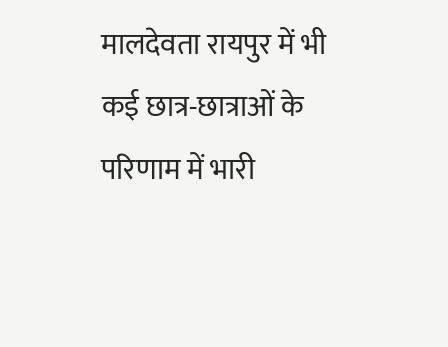मालदेवता रायपुर में भी कई छात्र-छात्राओं के परिणाम में भारी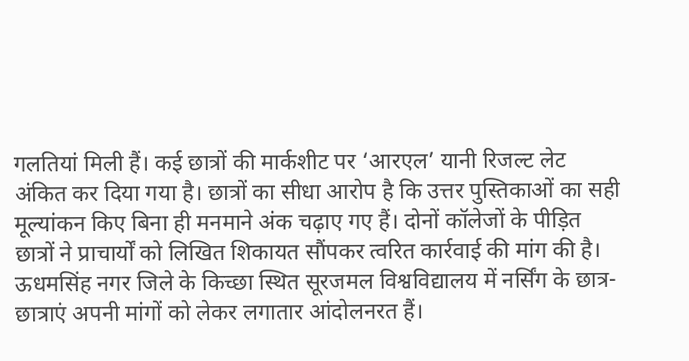गलतियां मिली हैं। कई छात्रों की मार्कशीट पर ‘आरएल’ यानी रिजल्ट लेट अंकित कर दिया गया है। छात्रों का सीधा आरोप है कि उत्तर पुस्तिकाओं का सही मूल्यांकन किए बिना ही मनमाने अंक चढ़ाए गए हैं। दोनों कॉलेजों के पीड़ित छात्रों ने प्राचार्यों को लिखित शिकायत सौंपकर त्वरित कार्रवाई की मांग की है।
ऊधमसिंह नगर जिले के किच्छा स्थित सूरजमल विश्वविद्यालय में नर्सिंग के छात्र-छात्राएं अपनी मांगों को लेकर लगातार आंदोलनरत हैं।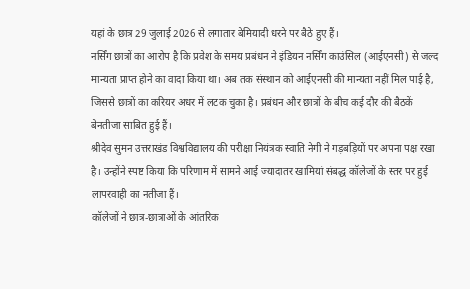यहां के छात्र 29 जुलाई 2026 से लगातार बेमियादी धरने पर बैठे हुए हैं।
नर्सिंग छात्रों का आरोप है कि प्रवेश के समय प्रबंधन ने इंडियन नर्सिंग काउंसिल (आईएनसी) से जल्द मान्यता प्राप्त होने का वादा किया था। अब तक संस्थान को आईएनसी की मान्यता नहीं मिल पाई है, जिससे छात्रों का करियर अधर में लटक चुका है। प्रबंधन और छात्रों के बीच कई दौर की बैठकें बेनतीजा साबित हुई हैं।
श्रीदेव सुमन उत्तराखंड विश्वविद्यालय की परीक्षा नियंत्रक स्वाति नेगी ने गड़बड़ियों पर अपना पक्ष रखा है। उन्होंने स्पष्ट किया कि परिणाम में सामने आई ज्यादातर खामियां संबद्ध कॉलेजों के स्तर पर हुई लापरवाही का नतीजा हैं।
कॉलेजों ने छात्र-छात्राओं के आंतरिक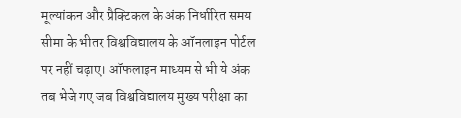मूल्यांकन और प्रैक्टिकल के अंक निर्धारित समय सीमा के भीतर विश्वविद्यालय के ऑनलाइन पोर्टल पर नहीं चढ़ाए। ऑफलाइन माध्यम से भी ये अंक तब भेजे गए जब विश्वविद्यालय मुख्य परीक्षा का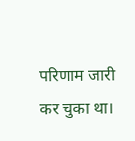परिणाम जारी कर चुका था।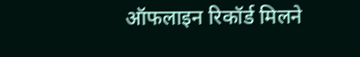ऑफलाइन रिकॉर्ड मिलने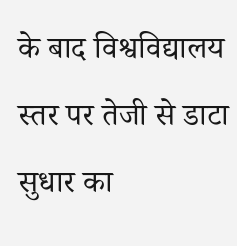के बाद विश्वविद्यालय स्तर पर तेजी से डाटा सुधार का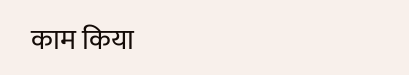काम किया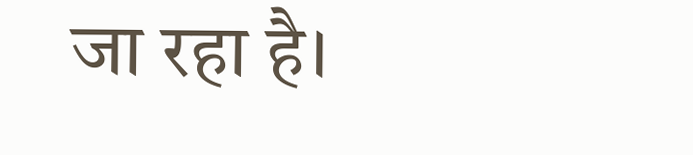जा रहा है।